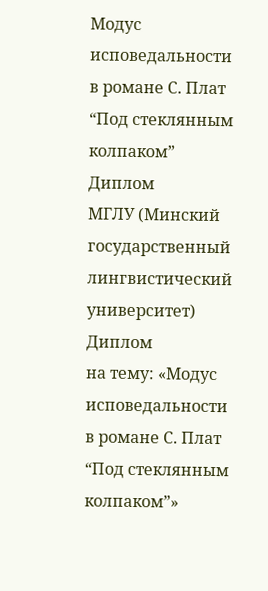Модус исповедальности в романе С. Плат “Под стеклянным колпаком” Диплом
МГЛУ (Минский государственный лингвистический университет)
Диплом
на тему: «Модус исповедальности в романе С. Плат “Под стеклянным колпаком”»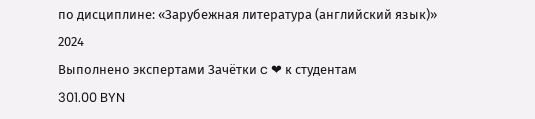по дисциплине: «Зарубежная литература (английский язык)»
2024
Выполнено экспертами Зачётки c ❤ к студентам
301.00 BYN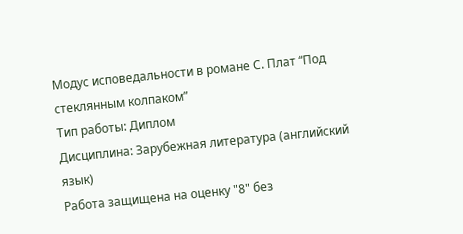Модус исповедальности в романе С. Плат “Под стеклянным колпаком”
Тип работы: Диплом
Дисциплина: Зарубежная литература (английский язык)
Работа защищена на оценку "8" без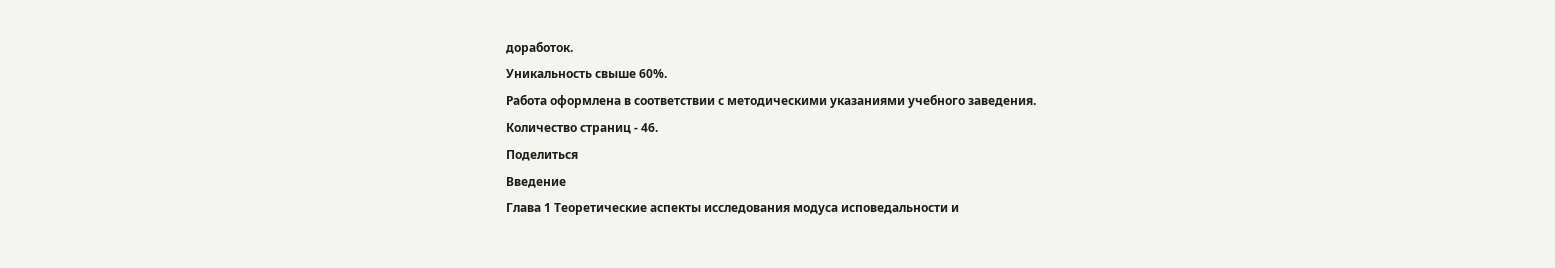доработок.
Уникальность свыше 60%.
Работа оформлена в соответствии с методическими указаниями учебного заведения.
Количество страниц - 46.
Поделиться
Введение
Глава 1 Теоретические аспекты исследования модуса исповедальности и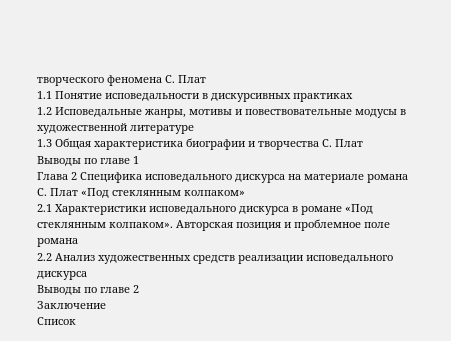творческого феномена С. Плат
1.1 Понятие исповедальности в дискурсивных практиках
1.2 Исповедальные жанры, мотивы и повествовательные модусы в художественной литературе
1.3 Общая характеристика биографии и творчества С. Плат
Выводы по главе 1
Глава 2 Специфика исповедального дискурса на материале романа С. Плат «Под стеклянным колпаком»
2.1 Характеристики исповедального дискурса в романе «Под стеклянным колпаком». Авторская позиция и проблемное поле романа
2.2 Анализ художественных средств реализации исповедального дискурса
Выводы по главе 2
Заключение
Список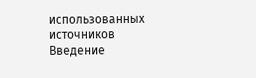использованных источников
Введение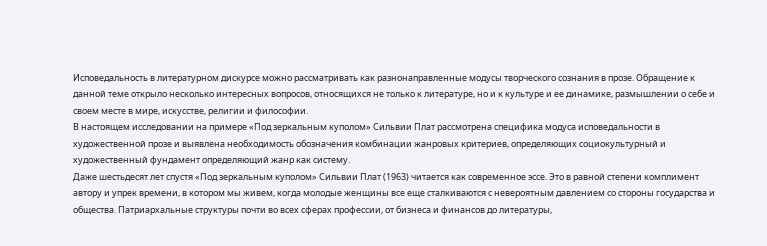Исповедальность в литературном дискурсе можно рассматривать как разнонаправленные модусы творческого сознания в прозе. Обращение к данной теме открыло несколько интересных вопросов, относящихся не только к литературе, но и к культуре и ее динамике, размышлении о себе и своем месте в мире, искусстве, религии и философии.
В настоящем исследовании на примере «Под зеркальным куполом» Сильвии Плат рассмотрена специфика модуса исповедальности в художественной прозе и выявлена необходимость обозначения комбинации жанровых критериев, определяющих социокультурный и художественный фундамент определяющий жанр как систему.
Даже шестьдесят лет спустя «Под зеркальным куполом» Сильвии Плат (1963) читается как современное эссе. Это в равной степени комплимент автору и упрек времени, в котором мы живем, когда молодые женщины все еще сталкиваются с невероятным давлением со стороны государства и общества. Патриархальные структуры почти во всех сферах профессии, от бизнеса и финансов до литературы,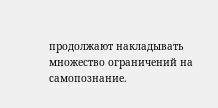продолжают накладывать множество ограничений на самопознание.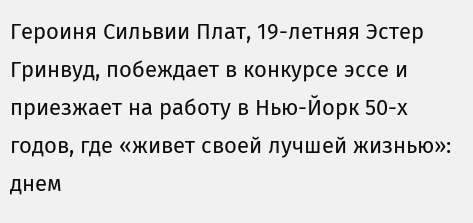Героиня Сильвии Плат, 19-летняя Эстер Гринвуд, побеждает в конкурсе эссе и приезжает на работу в Нью-Йорк 50-х годов, где «живет своей лучшей жизнью»: днем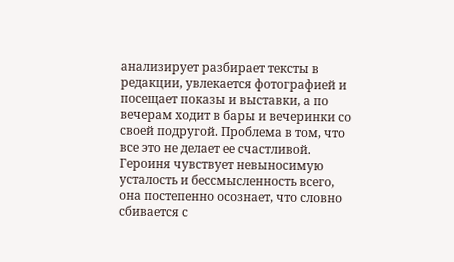анализирует разбирает тексты в редакции, увлекается фотографией и посещает показы и выставки, а по вечерам ходит в бары и вечеринки со своей подругой. Проблема в том, что все это не делает ее счастливой. Героиня чувствует невыносимую усталость и бессмысленность всего, она постепенно осознает, что словно сбивается с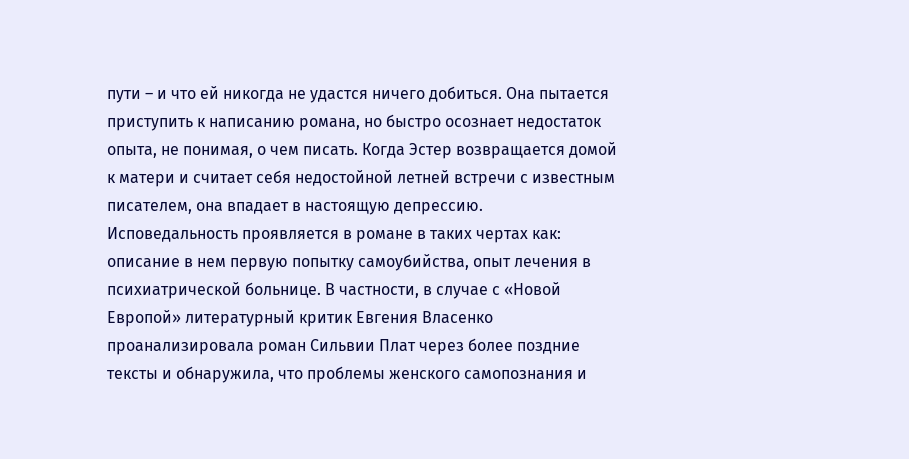пути – и что ей никогда не удастся ничего добиться. Она пытается приступить к написанию романа, но быстро осознает недостаток опыта, не понимая, о чем писать. Когда Эстер возвращается домой к матери и считает себя недостойной летней встречи с известным писателем, она впадает в настоящую депрессию.
Исповедальность проявляется в романе в таких чертах как: описание в нем первую попытку самоубийства, опыт лечения в психиатрической больнице. В частности, в случае с «Новой Европой» литературный критик Евгения Власенко проанализировала роман Сильвии Плат через более поздние тексты и обнаружила, что проблемы женского самопознания и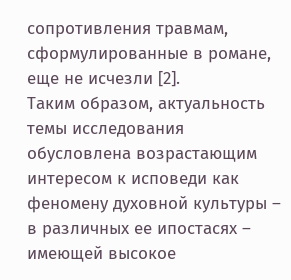сопротивления травмам, сформулированные в романе, еще не исчезли [2].
Таким образом, актуальность темы исследования обусловлена возрастающим интересом к исповеди как феномену духовной культуры – в различных ее ипостасях – имеющей высокое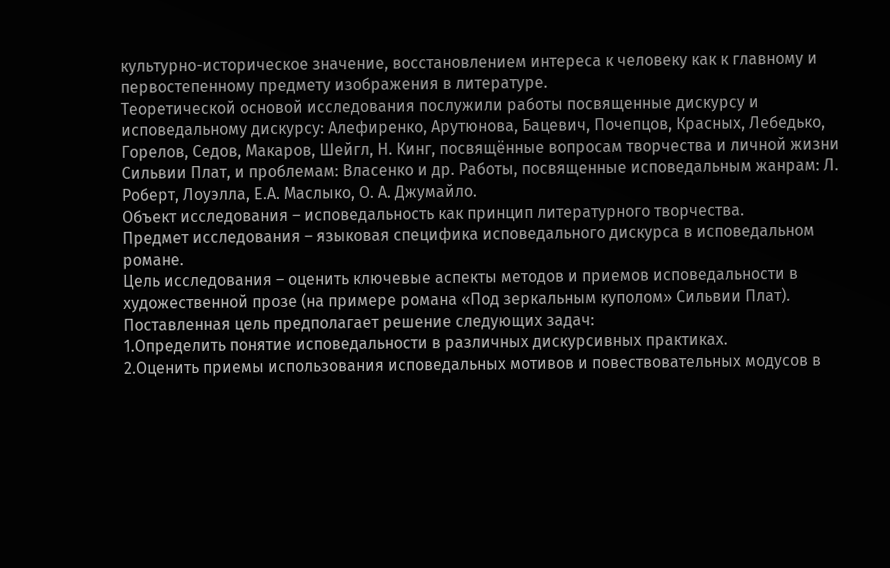культурно-историческое значение, восстановлением интереса к человеку как к главному и первостепенному предмету изображения в литературе.
Теоретической основой исследования послужили работы посвященные дискурсу и исповедальному дискурсу: Алефиренко, Арутюнова, Бацевич, Почепцов, Красных, Лебедько, Горелов, Седов, Макаров, Шейгл, Н. Кинг, посвящённые вопросам творчества и личной жизни Сильвии Плат, и проблемам: Власенко и др. Работы, посвященные исповедальным жанрам: Л. Роберт, Лоуэлла, Е.А. Маслыко, О. А. Джумайло.
Объект исследования – исповедальность как принцип литературного творчества.
Предмет исследования – языковая специфика исповедального дискурса в исповедальном романе.
Цель исследования – оценить ключевые аспекты методов и приемов исповедальности в художественной прозе (на примере романа «Под зеркальным куполом» Сильвии Плат).
Поставленная цель предполагает решение следующих задач:
1.Определить понятие исповедальности в различных дискурсивных практиках.
2.Оценить приемы использования исповедальных мотивов и повествовательных модусов в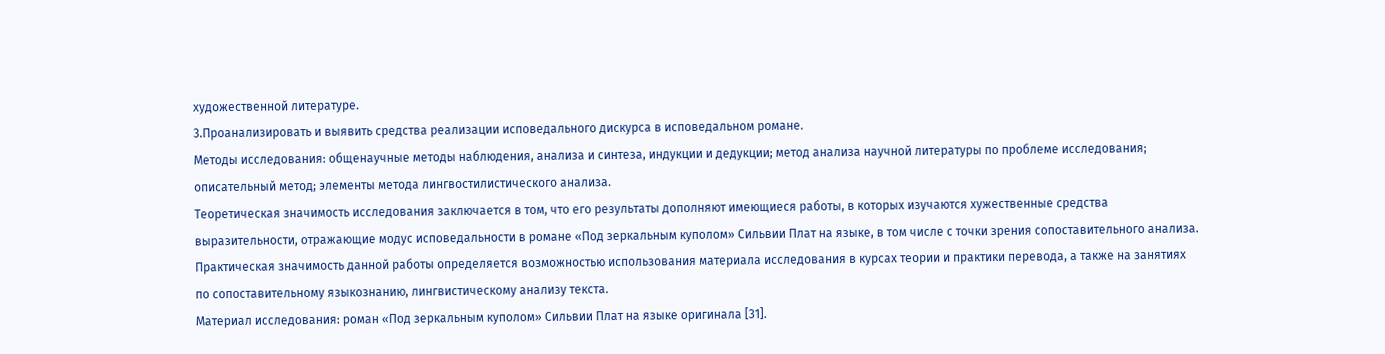художественной литературе.
3.Проанализировать и выявить средства реализации исповедального дискурса в исповедальном романе.
Методы исследования: общенаучные методы наблюдения, анализа и синтеза, индукции и дедукции; метод анализа научной литературы по проблеме исследования; описательный метод; элементы метода лингвостилистического анализа.
Теоретическая значимость исследования заключается в том, что его результаты дополняют имеющиеся работы, в которых изучаются хужественные средства выразительности, отражающие модус исповедальности в романе «Под зеркальным куполом» Сильвии Плат на языке, в том числе с точки зрения сопоставительного анализа.
Практическая значимость данной работы определяется возможностью использования материала исследования в курсах теории и практики перевода, а также на занятиях по сопоставительному языкознанию, лингвистическому анализу текста.
Материал исследования: роман «Под зеркальным куполом» Сильвии Плат на языке оригинала [31].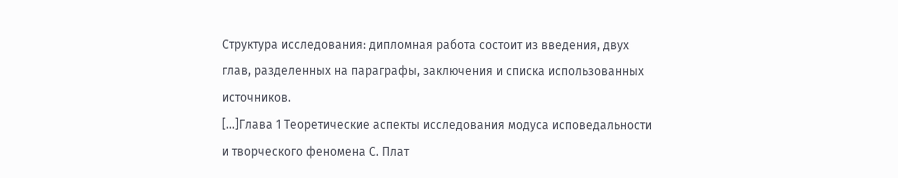Структура исследования: дипломная работа состоит из введения, двух глав, разделенных на параграфы, заключения и списка использованных источников.
[...]Глава 1 Теоретические аспекты исследования модуса исповедальности и творческого феномена С. Плат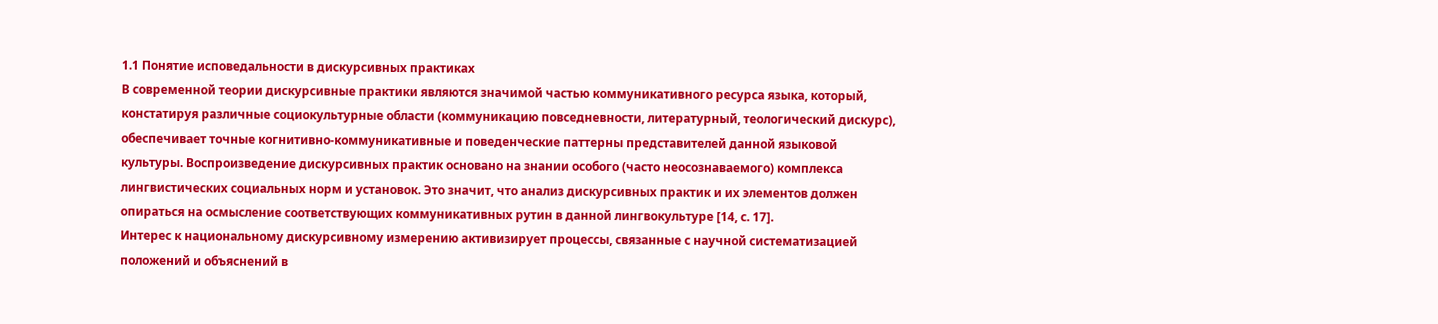1.1 Понятие исповедальности в дискурсивных практиках
В современной теории дискурсивные практики являются значимой частью коммуникативного ресурса языка, который, констатируя различные социокультурные области (коммуникацию повседневности, литературный, теологический дискурс), обеспечивает точные когнитивно-коммуникативные и поведенческие паттерны представителей данной языковой культуры. Воспроизведение дискурсивных практик основано на знании особого (часто неосознаваемого) комплекса лингвистических социальных норм и установок. Это значит, что анализ дискурсивных практик и их элементов должен опираться на осмысление соответствующих коммуникативных рутин в данной лингвокультуре [14, с. 17].
Интерес к национальному дискурсивному измерению активизирует процессы, связанные с научной систематизацией положений и объяснений в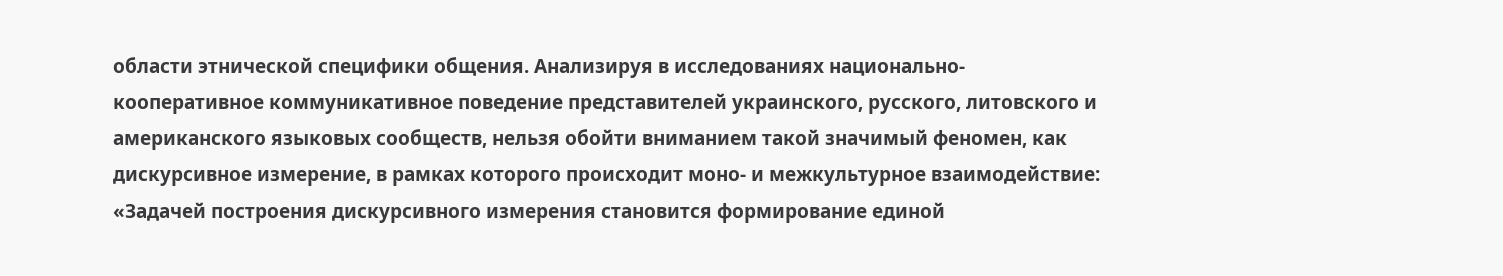области этнической специфики общения. Анализируя в исследованиях национально-кооперативное коммуникативное поведение представителей украинского, русского, литовского и американского языковых сообществ, нельзя обойти вниманием такой значимый феномен, как дискурсивное измерение, в рамках которого происходит моно- и межкультурное взаимодействие: «Задачей построения дискурсивного измерения становится формирование единой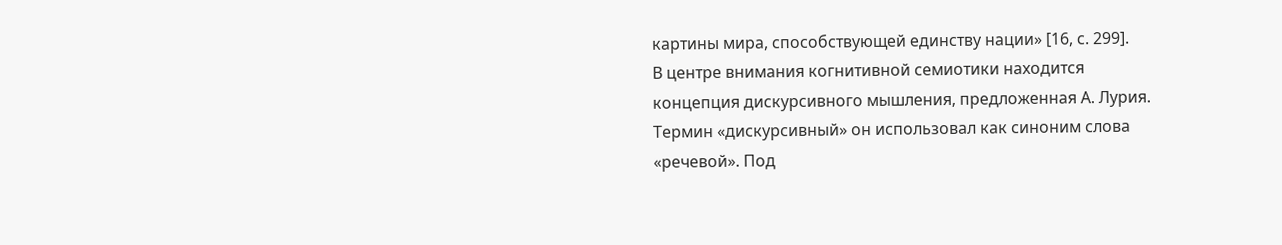картины мира, способствующей единству нации» [16, с. 299].
В центре внимания когнитивной семиотики находится концепция дискурсивного мышления, предложенная А. Лурия. Термин «дискурсивный» он использовал как синоним слова «речевой». Под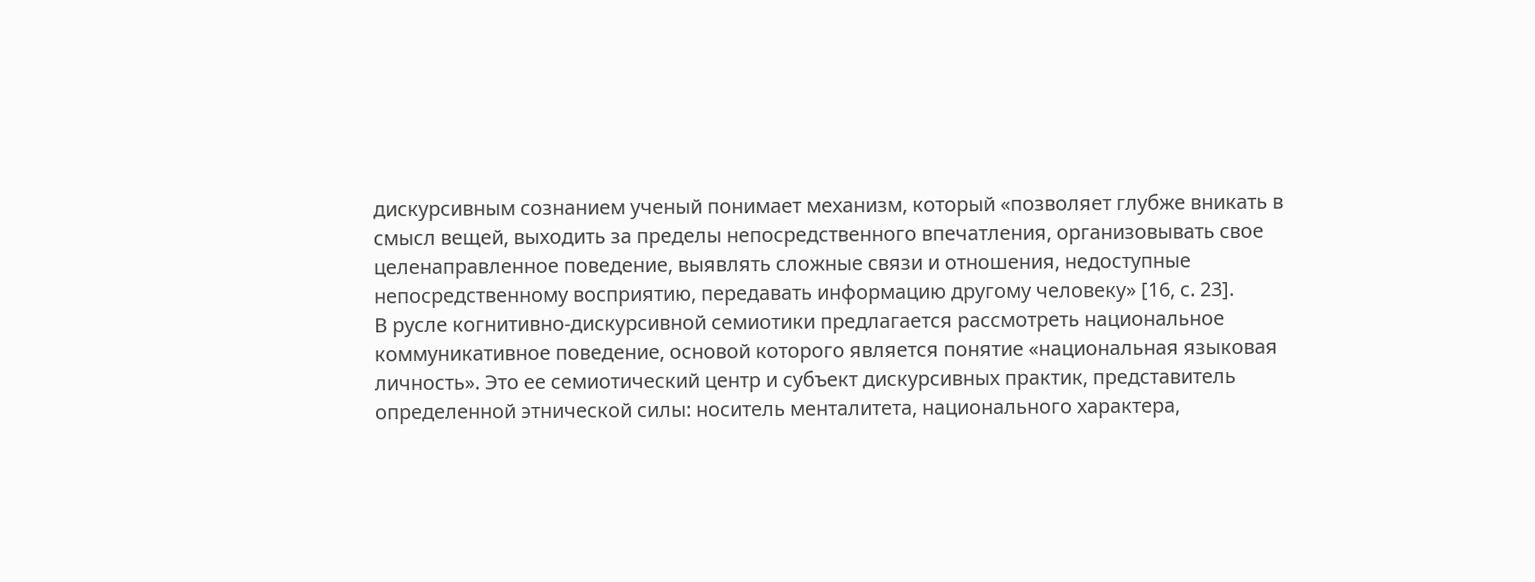дискурсивным сознанием ученый понимает механизм, который «позволяет глубже вникать в смысл вещей, выходить за пределы непосредственного впечатления, организовывать свое целенаправленное поведение, выявлять сложные связи и отношения, недоступные непосредственному восприятию, передавать информацию другому человеку» [16, с. 23].
В русле когнитивно-дискурсивной семиотики предлагается рассмотреть национальное коммуникативное поведение, основой которого является понятие «национальная языковая личность». Это ее семиотический центр и субъект дискурсивных практик, представитель определенной этнической силы: носитель менталитета, национального характера,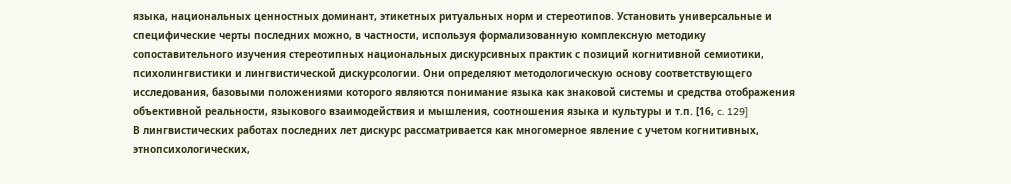языка, национальных ценностных доминант, этикетных ритуальных норм и стереотипов. Установить универсальные и специфические черты последних можно, в частности, используя формализованную комплексную методику сопоставительного изучения стереотипных национальных дискурсивных практик с позиций когнитивной семиотики, психолингвистики и лингвистической дискурсологии. Они определяют методологическую основу соответствующего исследования, базовыми положениями которого являются понимание языка как знаковой системы и средства отображения объективной реальности, языкового взаимодействия и мышления, соотношения языка и культуры и т.п. [16, c. 129]
В лингвистических работах последних лет дискурс рассматривается как многомерное явление с учетом когнитивных, этнопсихологических,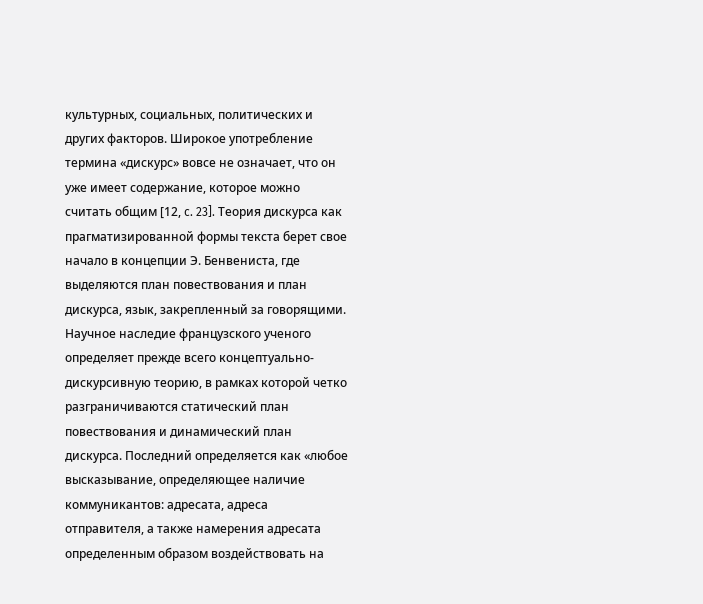культурных, социальных, политических и других факторов. Широкое употребление термина «дискурс» вовсе не означает, что он уже имеет содержание, которое можно считать общим [12, c. 23]. Теория дискурса как прагматизированной формы текста берет свое начало в концепции Э. Бенвениста, где выделяются план повествования и план дискурса, язык, закрепленный за говорящими. Научное наследие французского ученого определяет прежде всего концептуально-дискурсивную теорию, в рамках которой четко разграничиваются статический план повествования и динамический план дискурса. Последний определяется как «любое высказывание, определяющее наличие коммуникантов: адресата, адреса отправителя, а также намерения адресата определенным образом воздействовать на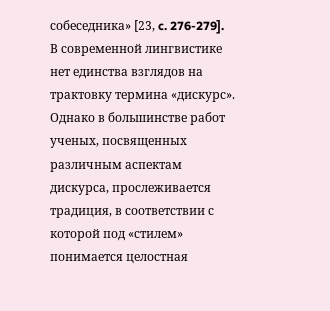собеседника» [23, c. 276-279].
В современной лингвистике нет единства взглядов на трактовку термина «дискурс». Однако в большинстве работ ученых, посвященных различным аспектам дискурса, прослеживается традиция, в соответствии с которой под «стилем» понимается целостная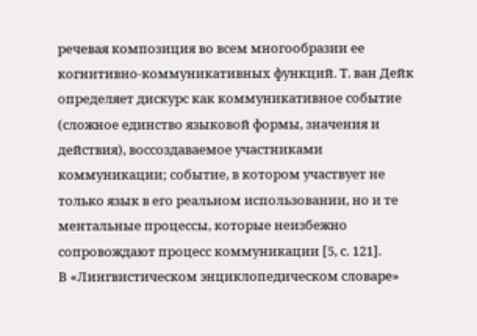речевая композиция во всем многообразии ее когнитивно-коммуникативных функций. Т. ван Дейк определяет дискурс как коммуникативное событие (сложное единство языковой формы, значения и действия), воссоздаваемое участниками коммуникации; событие, в котором участвует не только язык в его реальном использовании, но и те ментальные процессы, которые неизбежно сопровождают процесс коммуникации [5, с. 121].
В «Лингвистическом энциклопедическом словаре»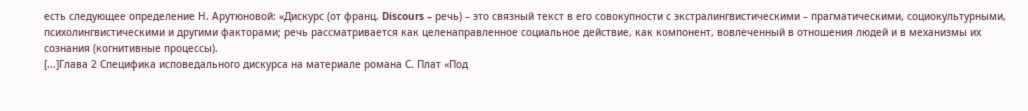есть следующее определение Н. Арутюновой: «Дискурс (от франц. Discours – речь) – это связный текст в его совокупности с экстралингвистическими – прагматическими, социокультурными, психолингвистическими и другими факторами; речь рассматривается как целенаправленное социальное действие, как компонент, вовлеченный в отношения людей и в механизмы их сознания (когнитивные процессы).
[...]Глава 2 Специфика исповедального дискурса на материале романа С. Плат «Под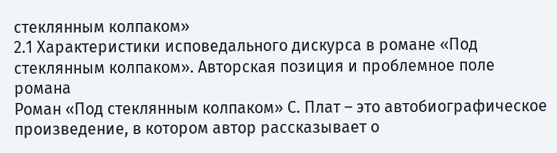стеклянным колпаком»
2.1 Характеристики исповедального дискурса в романе «Под стеклянным колпаком». Авторская позиция и проблемное поле романа
Роман «Под стеклянным колпаком» С. Плат – это автобиографическое произведение, в котором автор рассказывает о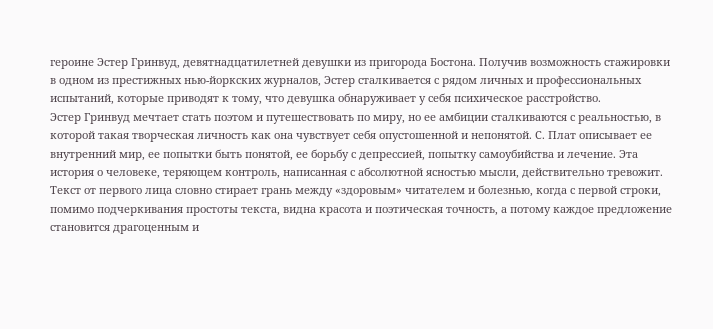героине Эстер Гринвуд, девятнадцатилетней девушки из пригорода Бостона. Получив возможность стажировки в одном из престижных нью-йоркских журналов, Эстер сталкивается с рядом личных и профессиональных испытаний, которые приводят к тому, что девушка обнаруживает у себя психическое расстройство.
Эстер Гринвуд мечтает стать поэтом и путешествовать по миру, но ее амбиции сталкиваются с реальностью, в которой такая творческая личность как она чувствует себя опустошенной и непонятой. С. Плат описывает ее внутренний мир, ее попытки быть понятой, ее борьбу с депрессией, попытку самоубийства и лечение. Эта история о человеке, теряющем контроль, написанная с абсолютной ясностью мысли, действительно тревожит. Текст от первого лица словно стирает грань между «здоровым» читателем и болезнью, когда с первой строки, помимо подчеркивания простоты текста, видна красота и поэтическая точность, а потому каждое предложение становится драгоценным и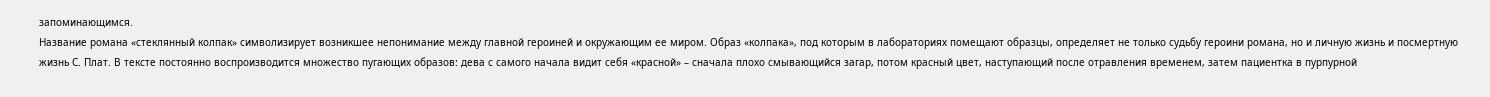запоминающимся.
Название романа «стеклянный колпак» символизирует возникшее непонимание между главной героиней и окружающим ее миром. Образ «колпака», под которым в лабораториях помещают образцы, определяет не только судьбу героини романа, но и личную жизнь и посмертную жизнь С. Плат. В тексте постоянно воспроизводится множество пугающих образов: дева с самого начала видит себя «красной» – сначала плохо смывающийся загар, потом красный цвет, наступающий после отравления временем, затем пациентка в пурпурной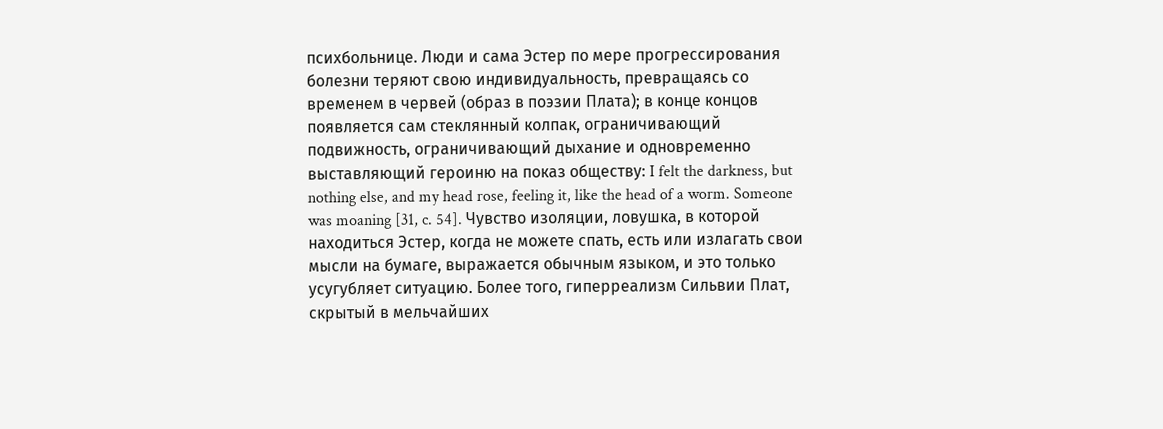психбольнице. Люди и сама Эстер по мере прогрессирования болезни теряют свою индивидуальность, превращаясь со временем в червей (образ в поэзии Плата); в конце концов появляется сам стеклянный колпак, ограничивающий подвижность, ограничивающий дыхание и одновременно выставляющий героиню на показ обществу: I felt the darkness, but nothing else, and my head rose, feeling it, like the head of a worm. Someone was moaning [31, c. 54]. Чувство изоляции, ловушка, в которой находиться Эстер, когда не можете спать, есть или излагать свои мысли на бумаге, выражается обычным языком, и это только усугубляет ситуацию. Более того, гиперреализм Сильвии Плат, скрытый в мельчайших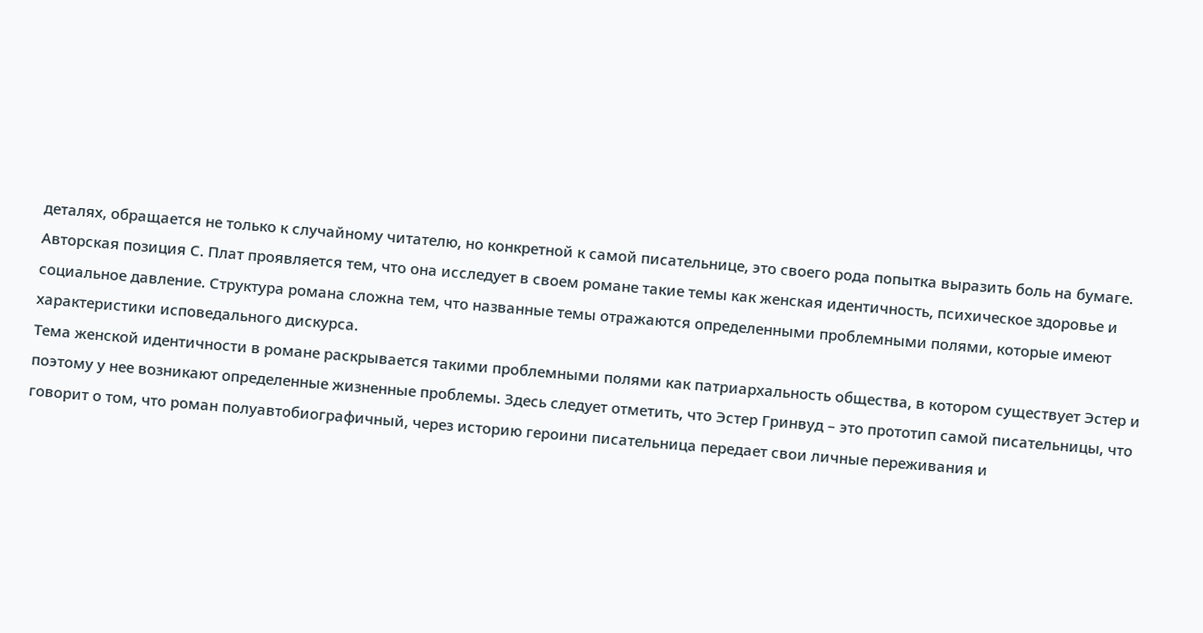деталях, обращается не только к случайному читателю, но конкретной к самой писательнице, это своего рода попытка выразить боль на бумаге.
Авторская позиция С. Плат проявляется тем, что она исследует в своем романе такие темы как женская идентичность, психическое здоровье и социальное давление. Структура романа сложна тем, что названные темы отражаются определенными проблемными полями, которые имеют характеристики исповедального дискурса.
Тема женской идентичности в романе раскрывается такими проблемными полями как патриархальность общества, в котором существует Эстер и поэтому у нее возникают определенные жизненные проблемы. Здесь следует отметить, что Эстер Гринвуд – это прототип самой писательницы, что говорит о том, что роман полуавтобиографичный, через историю героини писательница передает свои личные переживания и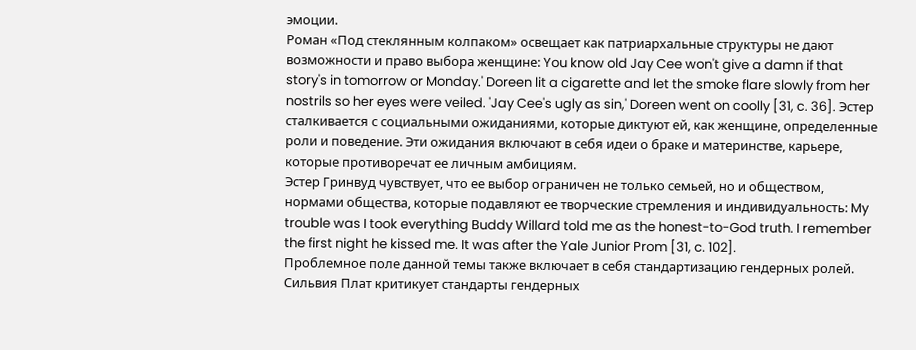эмоции.
Роман «Под стеклянным колпаком» освещает как патриархальные структуры не дают возможности и право выбора женщине: You know old Jay Cee won't give a damn if that story's in tomorrow or Monday.' Doreen lit a cigarette and let the smoke flare slowly from her nostrils so her eyes were veiled. 'Jay Cee's ugly as sin,' Doreen went on coolly [31, c. 36]. Эстер сталкивается с социальными ожиданиями, которые диктуют ей, как женщине, определенные роли и поведение. Эти ожидания включают в себя идеи о браке и материнстве, карьере, которые противоречат ее личным амбициям.
Эстер Гринвуд чувствует, что ее выбор ограничен не только семьей, но и обществом, нормами общества, которые подавляют ее творческие стремления и индивидуальность: My trouble was I took everything Buddy Willard told me as the honest-to-God truth. I remember the first night he kissed me. It was after the Yale Junior Prom [31, c. 102].
Проблемное поле данной темы также включает в себя стандартизацию гендерных ролей. Сильвия Плат критикует стандарты гендерных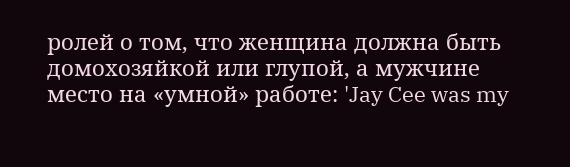ролей о том, что женщина должна быть домохозяйкой или глупой, а мужчине место на «умной» работе: 'Jay Cee was my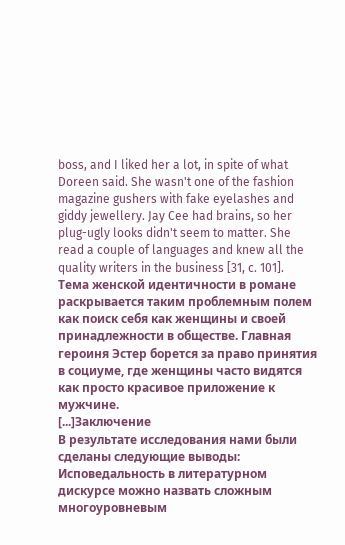boss, and I liked her a lot, in spite of what Doreen said. She wasn't one of the fashion magazine gushers with fake eyelashes and giddy jewellery. Jay Cee had brains, so her plug-ugly looks didn't seem to matter. She read a couple of languages and knew all the quality writers in the business [31, c. 101].
Тема женской идентичности в романе раскрывается таким проблемным полем как поиск себя как женщины и своей принадлежности в обществе. Главная героиня Эстер борется за право принятия в социуме, где женщины часто видятся как просто красивое приложение к мужчине.
[...]Заключение
В результате исследования нами были сделаны следующие выводы:
Исповедальность в литературном дискурсе можно назвать сложным многоуровневым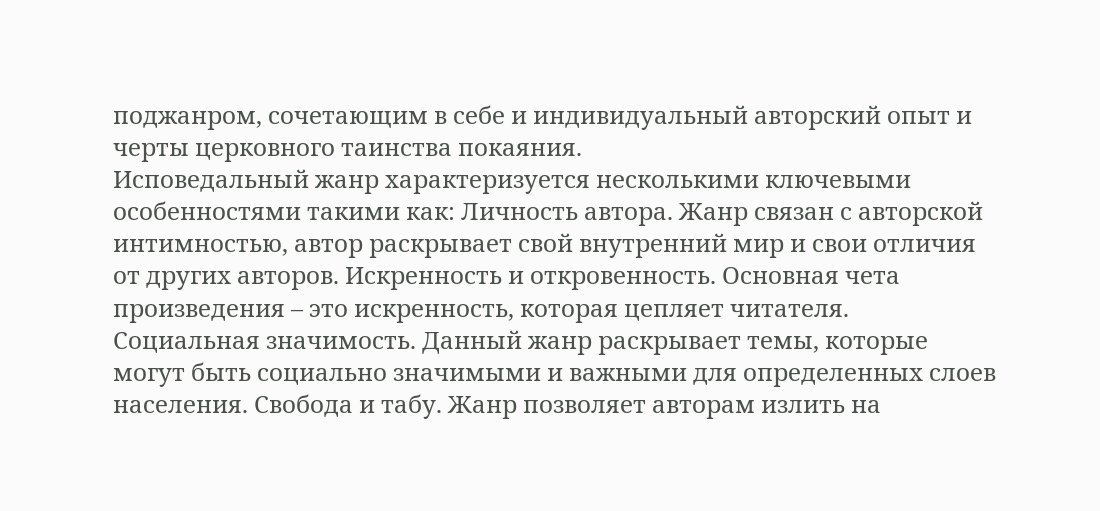поджанром, сочетающим в себе и индивидуальный авторский опыт и черты церковного таинства покаяния.
Исповедальный жанр характеризуется несколькими ключевыми особенностями такими как: Личность автора. Жанр связан с авторской интимностью, автор раскрывает свой внутренний мир и свои отличия от других авторов. Искренность и откровенность. Основная чета произведения – это искренность, которая цепляет читателя. Социальная значимость. Данный жанр раскрывает темы, которые могут быть социально значимыми и важными для определенных слоев населения. Свобода и табу. Жанр позволяет авторам излить на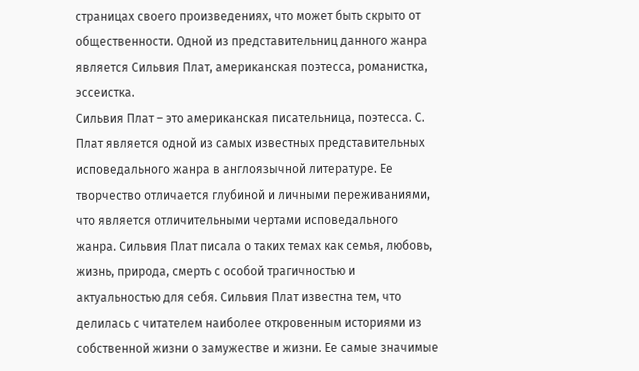страницах своего произведениях, что может быть скрыто от общественности. Одной из представительниц данного жанра является Сильвия Плат, американская поэтесса, романистка, эссеистка.
Сильвия Плат – это американская писательница, поэтесса. С. Плат является одной из самых известных представительных исповедального жанра в англоязычной литературе. Ее творчество отличается глубиной и личными переживаниями, что является отличительными чертами исповедального жанра. Сильвия Плат писала о таких темах как семья, любовь, жизнь, природа, смерть с особой трагичностью и актуальностью для себя. Сильвия Плат известна тем, что делилась с читателем наиболее откровенным историями из собственной жизни о замужестве и жизни. Ее самые значимые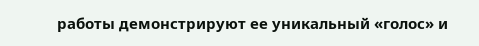работы демонстрируют ее уникальный «голос» и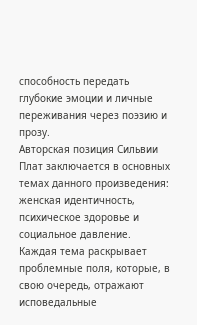способность передать глубокие эмоции и личные переживания через поэзию и прозу.
Авторская позиция Сильвии Плат заключается в основных темах данного произведения: женская идентичность, психическое здоровье и социальное давление. Каждая тема раскрывает проблемные поля, которые, в свою очередь, отражают исповедальные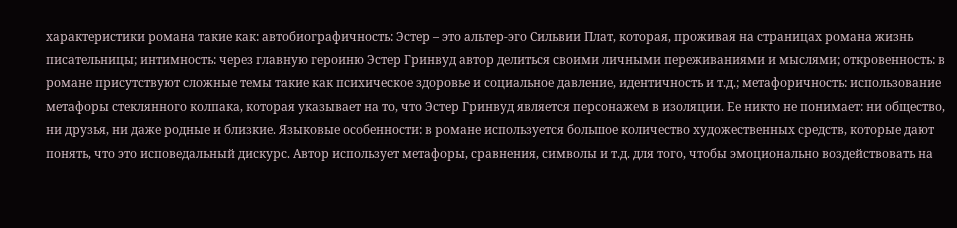характеристики романа такие как: автобиографичность: Эстер – это альтер-эго Сильвии Плат, которая, проживая на страницах романа жизнь писательницы; интимность: через главную героиню Эстер Гринвуд автор делиться своими личными переживаниями и мыслями; откровенность: в романе присутствуют сложные темы такие как психическое здоровье и социальное давление, идентичность и т.д.; метафоричность: использование метафоры стеклянного колпака, которая указывает на то, что Эстер Гринвуд является персонажем в изоляции. Ее никто не понимает: ни общество, ни друзья, ни даже родные и близкие. Языковые особенности: в романе используется большое количество художественных средств, которые дают понять, что это исповедальный дискурс. Автор использует метафоры, сравнения, символы и т.д. для того, чтобы эмоционально воздействовать на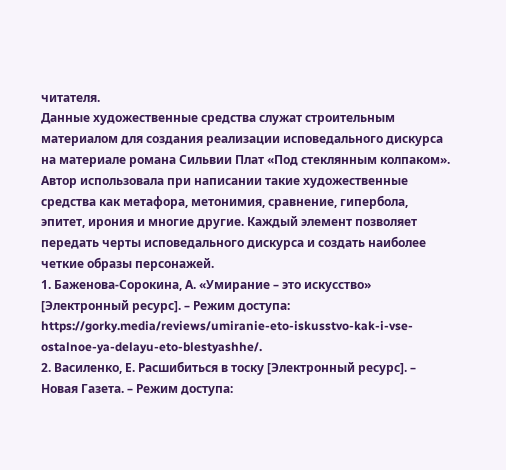читателя.
Данные художественные средства служат строительным материалом для создания реализации исповедального дискурса на материале романа Сильвии Плат «Под стеклянным колпаком». Автор использовала при написании такие художественные средства как метафора, метонимия, сравнение, гипербола, эпитет, ирония и многие другие. Каждый элемент позволяет передать черты исповедального дискурса и создать наиболее четкие образы персонажей.
1. Баженова-Сорокина, А. «Умирание – это искусство» [Электронный ресурс]. – Режим доступа: https://gorky.media/reviews/umiranie-eto-iskusstvo-kak-i-vse-ostalnoe-ya-delayu-eto-blestyashhe/.
2. Василенко, Е. Расшибиться в тоску [Электронный ресурс]. – Новая Газета. – Режим доступа: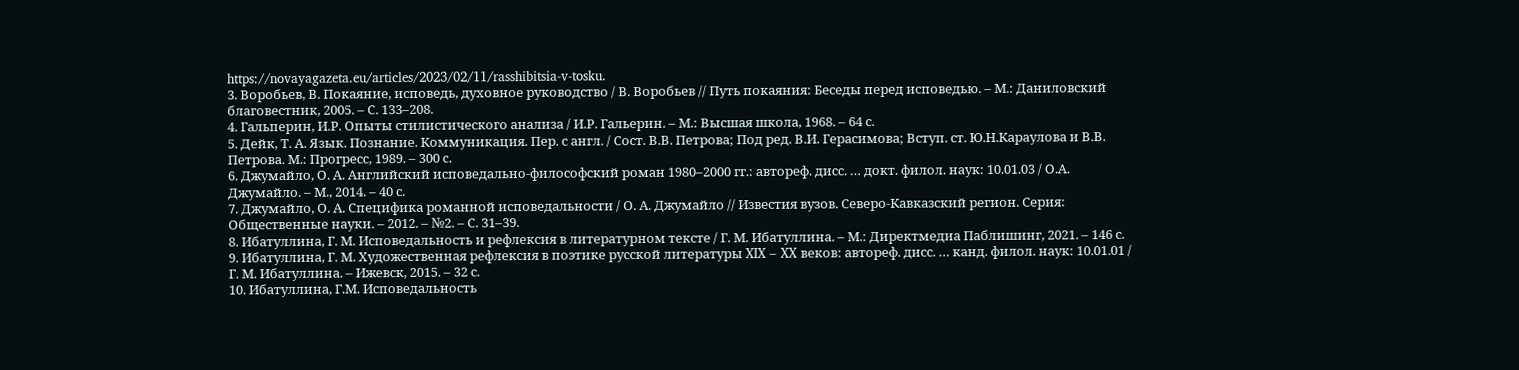https://novayagazeta.eu/articles/2023/02/11/rasshibitsia-v-tosku.
3. Воробьев, В. Покаяние, исповедь, духовное руководство / В. Воробьев // Путь покаяния: Беседы перед исповедью. – М.: Даниловский благовестник, 2005. – С. 133–208.
4. Гальперин, И.Р. Опыты стилистического анализа / И.Р. Гальерин. – М.: Высшая школа, 1968. – 64 с.
5. Дейк, Т. А. Язык. Познание. Коммуникация. Пер. с англ. / Сост. В.В. Петрова; Под ред. В.И. Герасимова; Вступ. ст. Ю.Н.Караулова и В.В. Петрова. М.: Прогресс, 1989. – 300 c.
6. Джумайло, О. А. Английский исповедально-философский роман 1980–2000 гг.: автореф. дисс. … докт. филол. наук: 10.01.03 / О.А. Джумайло. – М., 2014. – 40 с.
7. Джумайло, О. А. Специфика романной исповедальности / О. А. Джумайло // Известия вузов. Северо-Кавказский регион. Серия: Общественные науки. – 2012. – №2. – С. 31–39.
8. Ибатуллина, Г. М. Исповедальность и рефлексия в литературном тексте / Г. М. Ибатуллина. – М.: Директмедиа Паблишинг, 2021. – 146 с.
9. Ибатуллина, Г. М. Художественная рефлексия в поэтике русской литературы XIX – XX веков: автореф. дисс. … канд. филол. наук: 10.01.01 / Г. М. Ибатуллина. – Ижевск, 2015. – 32 с.
10. Ибатуллина, Г.М. Исповедальность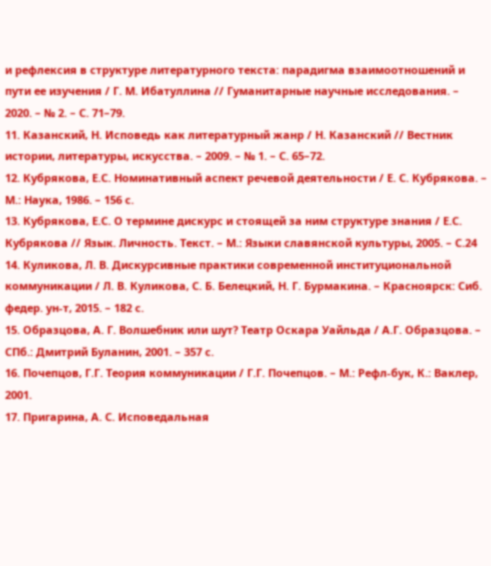и рефлексия в структуре литературного текста: парадигма взаимоотношений и пути ее изучения / Г. М. Ибатуллина // Гуманитарные научные исследования. – 2020. – № 2. – С. 71–79.
11. Казанский, Н. Исповедь как литературный жанр / Н. Казанский // Вестник истории, литературы, искусства. – 2009. – № 1. – С. 65–72.
12. Кубрякова, Е.С. Номинативный аспект речевой деятельности / Е. С. Кубрякова. – М.: Наука, 1986. – 156 с.
13. Кубрякова, Е.С. О термине дискурс и стоящей за ним структуре знания / Е.С. Кубрякова // Язык. Личность. Текст. – М.: Языки славянской культуры, 2005. – С.24
14. Куликова, Л. В. Дискурсивные практики современной институциональной коммуникации / Л. В. Куликова, С. Б. Белецкий, Н. Г. Бурмакина. – Красноярск: Сиб. федер. ун-т, 2015. – 182 с.
15. Образцова, А. Г. Волшебник или шут? Театр Оскара Уайльда / А.Г. Образцова. – СПб.: Дмитрий Буланин, 2001. – 357 с.
16. Почепцов, Г.Г. Теория коммуникации / Г.Г. Почепцов. – М.: Рефл-бук, К.: Ваклер, 2001.
17. Пригарина, А. С. Исповедальная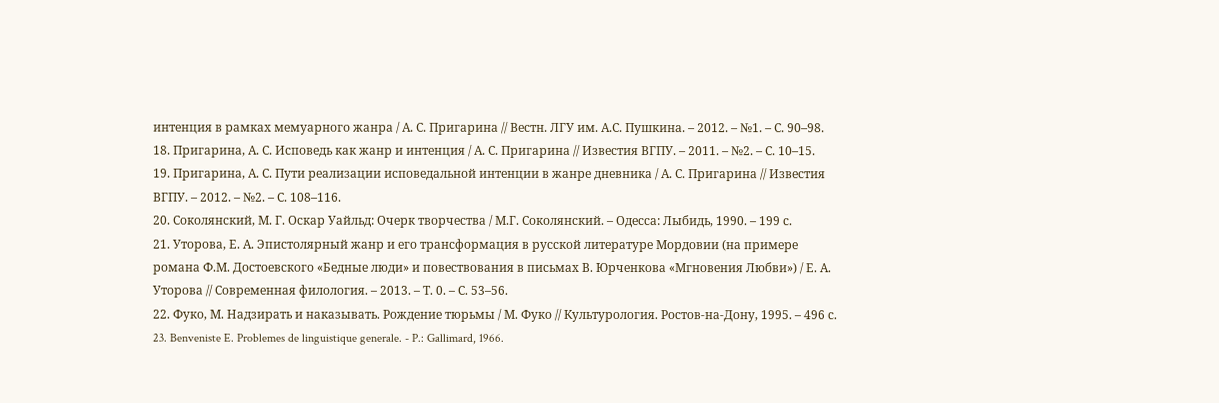интенция в рамках мемуарного жанра / А. С. Пригарина // Вестн. ЛГУ им. А.С. Пушкина. – 2012. – №1. – С. 90–98.
18. Пригарина, А. С. Исповедь как жанр и интенция / А. С. Пригарина // Известия ВГПУ. – 2011. – №2. – С. 10–15.
19. Пригарина, А. С. Пути реализации исповедальной интенции в жанре дневника / А. С. Пригарина // Известия ВГПУ. – 2012. – №2. – С. 108–116.
20. Соколянский, М. Г. Оскар Уайльд: Очерк творчества / М.Г. Соколянский. – Одесса: Лыбидь, 1990. – 199 с.
21. Уторова, Е. А. Эпистолярный жанр и его трансформация в русской литературе Мордовии (на примере романа Ф.М. Достоевского «Бедные люди» и повествования в письмах В. Юрченкова «Мгновения Любви») / Е. А. Уторова // Современная филология. – 2013. – Т. 0. – С. 53–56.
22. Фуко, М. Надзирать и наказывать. Рождение тюрьмы / М. Фуко // Культурология. Ростов-на-Дону, 1995. – 496 с.
23. Benveniste E. Problemes de linguistique generale. - P.: Gallimard, 1966.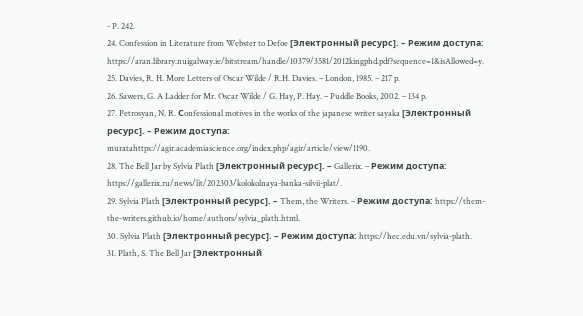- P. 242.
24. Confession in Literature from Webster to Defoe [Электронный ресурс]. – Режим доступа: https://aran.library.nuigalway.ie/bitstream/handle/10379/3581/2012kingphd.pdf?sequence=1&isAllowed=y.
25. Davies, R. H. More Letters of Oscar Wilde / R.H. Davies. – London, 1985. – 217 p.
26. Sawers, G. A Ladder for Mr. Oscar Wilde / G. Hay, P. Hay. – Puddle Books, 2002. – 134 p.
27. Petrosyan, N. R. Сonfessional motives in the works of the japanese writer sayaka [Электронный ресурс]. – Режим доступа: muratahttps://agir.academiascience.org/index.php/agir/article/view/1190.
28. The Bell Jar by Sylvia Plath [Электронный ресурс]. – Gallerix. – Режим доступа: https://gallerix.ru/news/lit/202303/kolokolnaya-banka-silvii-plat/.
29. Sylvia Plath [Электронный ресурс]. – Them, the Writers. – Режим доступа: https://them-the-writers.github.io/home/authors/sylvia_plath.html.
30. Sylvia Plath [Электронный ресурс]. – Режим доступа: https://hec.edu.vn/sylvia-plath.
31. Plath, S. The Bell Jar [Электронный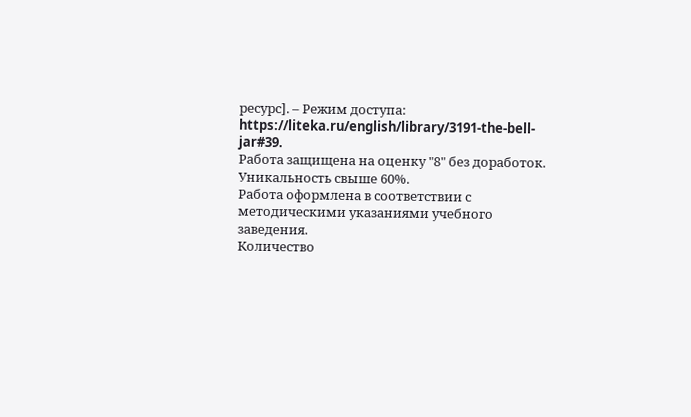ресурс]. – Режим доступа: https://liteka.ru/english/library/3191-the-bell-jar#39.
Работа защищена на оценку "8" без доработок.
Уникальность свыше 60%.
Работа оформлена в соответствии с методическими указаниями учебного заведения.
Количество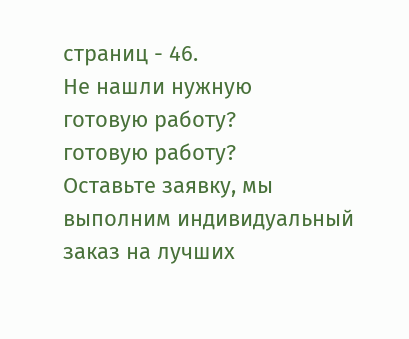страниц - 46.
Не нашли нужную
готовую работу?
готовую работу?
Оставьте заявку, мы выполним индивидуальный заказ на лучших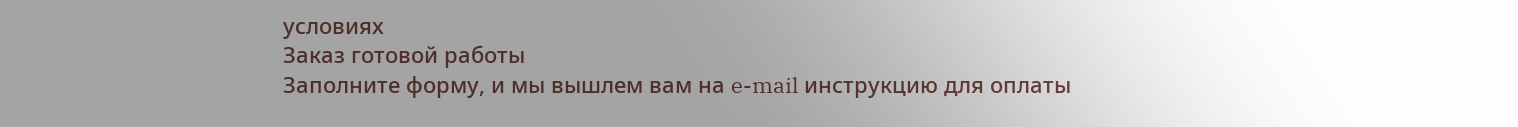условиях
Заказ готовой работы
Заполните форму, и мы вышлем вам на e-mail инструкцию для оплаты